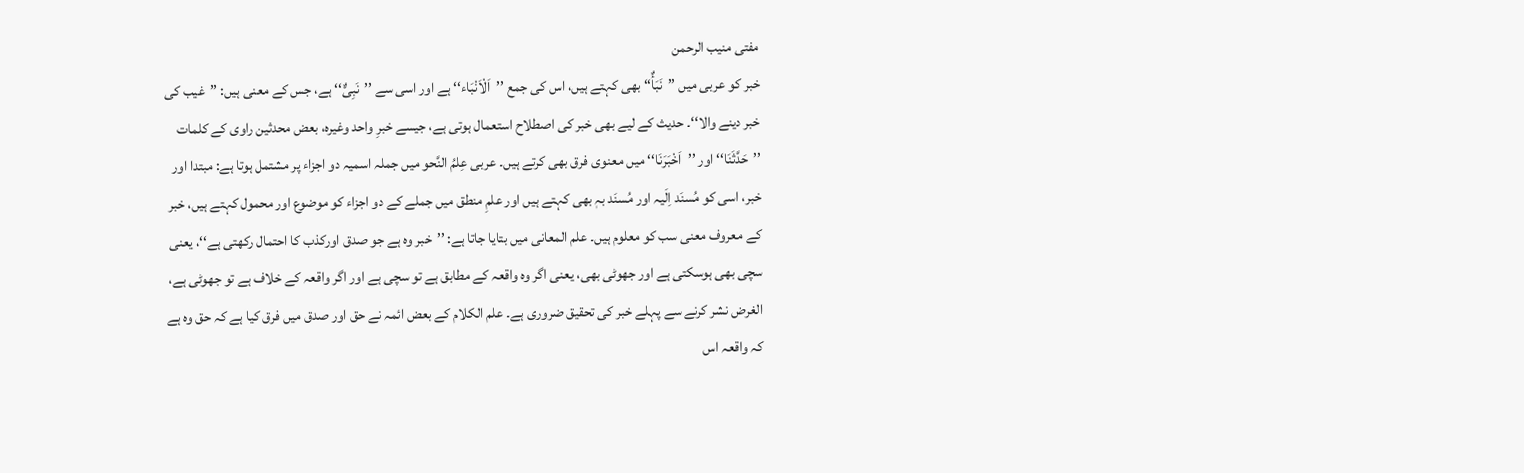مفتی منیب الرحمن
خبر کو عربی میں ’’نَبَأٌ‘‘ بھی کہتے ہیں، اس کی جمع ’’اَلْاَنْبَاء‘‘ ہے اور اسی سے ’’نَبِیٌّ‘‘ ہے، جس کے معنی ہیں: ’’غیب کی خبر دینے والا‘‘۔ حدیث کے لیے بھی خبر کی اصطلاح استعمال ہوتی ہے، جیسے خبرِ واحد وغیرہ، بعض محدثین راوی کے کلمات ’’حَدَّثَنَا‘‘ اور ’’اَخْبَرَنَا‘‘ میں معنوی فرق بھی کرتے ہیں۔ عربی عِلمُ النَّحو میں جملہ اسمیہ دو اجزاء پر مشتمل ہوتا ہے: مبتدا اور خبر، اسی کو مُسنَد اِلَیہ اور مُسنَد بہٖ بھی کہتے ہیں اور علمِ منطق میں جملے کے دو اجزاء کو موضوع اور محمول کہتے ہیں، خبر کے معروف معنی سب کو معلوم ہیں۔ علم المعانی میں بتایا جاتا ہے: ’’خبر وہ ہے جو صدق اورکذب کا احتمال رکھتی ہے‘‘، یعنی سچی بھی ہوسکتی ہے اور جھوٹی بھی، یعنی اگر وہ واقعہ کے مطابق ہے تو سچی ہے اور اگر واقعہ کے خلاف ہے تو جھوٹی ہے، الغرض نشر کرنے سے پہلے خبر کی تحقیق ضروری ہے۔ علم الکلام کے بعض ائمہ نے حق اور صدق میں فرق کیا ہے کہ حق وہ ہے کہ واقعہ اس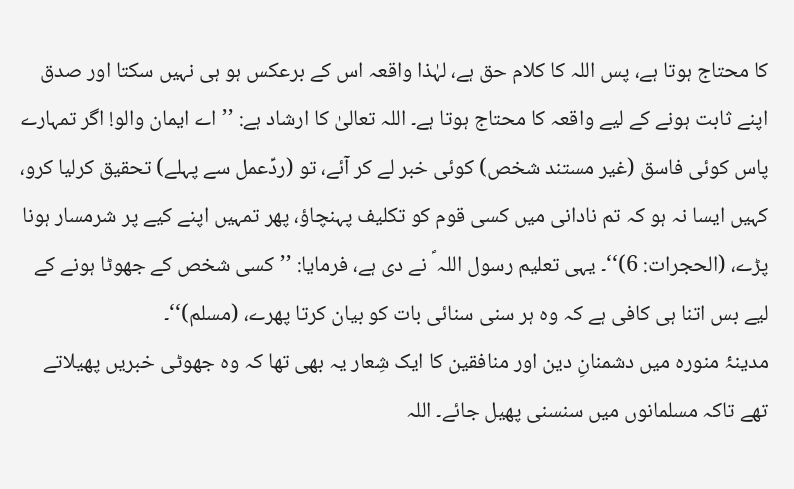کا محتاج ہوتا ہے، پس اللہ کا کلام حق ہے، لہٰذا واقعہ اس کے برعکس ہو ہی نہیں سکتا اور صدق اپنے ثابت ہونے کے لیے واقعہ کا محتاج ہوتا ہے۔ اللہ تعالیٰ کا ارشاد ہے: ’’اے ایمان والو! اگر تمہارے پاس کوئی فاسق (غیر مستند شخص) کوئی خبر لے کر آئے، تو (ردِّعمل سے پہلے) تحقیق کرلیا کرو، کہیں ایسا نہ ہو کہ تم نادانی میں کسی قوم کو تکلیف پہنچاؤ، پھر تمہیں اپنے کیے پر شرمسار ہونا پڑے، (الحجرات: 6)‘‘۔ یہی تعلیم رسول اللہ ؐ نے دی ہے، فرمایا: ’’کسی شخص کے جھوٹا ہونے کے لیے بس اتنا ہی کافی ہے کہ وہ ہر سنی سنائی بات کو بیان کرتا پھرے، (مسلم)‘‘۔
مدینۂ منورہ میں دشمنانِ دین اور منافقین کا ایک شِعار یہ بھی تھا کہ وہ جھوٹی خبریں پھیلاتے تھے تاکہ مسلمانوں میں سنسنی پھیل جائے۔ اللہ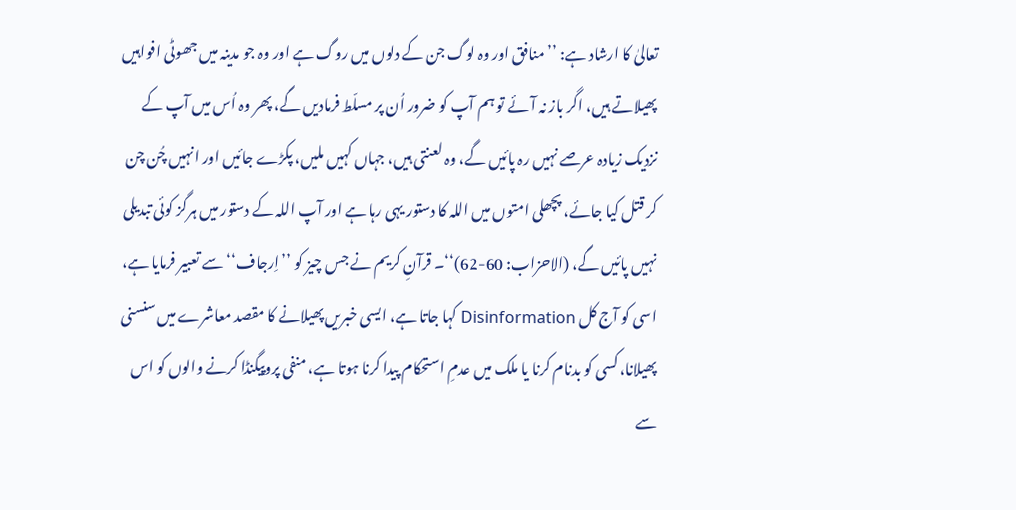تعالیٰ کا ارشاد ہے: ’’منافق اور وہ لوگ جن کے دلوں میں روگ ہے اور وہ جو مدینہ میں جھوٹی افواہیں پھیلاتے ہیں، اگر باز نہ آئے تو ہم آپ کو ضرور اُن پر مسلّط فرمادیں گے، پھر وہ اُس میں آپ کے نزدیک زیادہ عرصے نہیں رہ پائیں گے، وہ لعنتی ہیں، جہاں کہیں ملیں، پکڑے جائیں اور انہیں چُن چن کر قتل کیا جائے، پچھلی امتوں میں اللہ کا دستور یہی رہا ہے اور آپ اللہ کے دستور میں ہرگز کوئی تبدیلی نہیں پائیں گے، (الاحزاب: 60-62)‘‘۔ قرآنِ کریم نے جس چیز کو ’’اِرجاف‘‘ سے تعبیر فرمایا ہے، اسی کو آج کل Disinformation کہا جاتا ہے، ایسی خبریں پھیلانے کا مقصد معاشرے میں سنسنی پھیلانا، کسی کو بدنام کرنا یا ملک میں عدمِ استحکام پیدا کرنا ہوتا ہے، منفی پروپیگنڈا کرنے والوں کو اس سے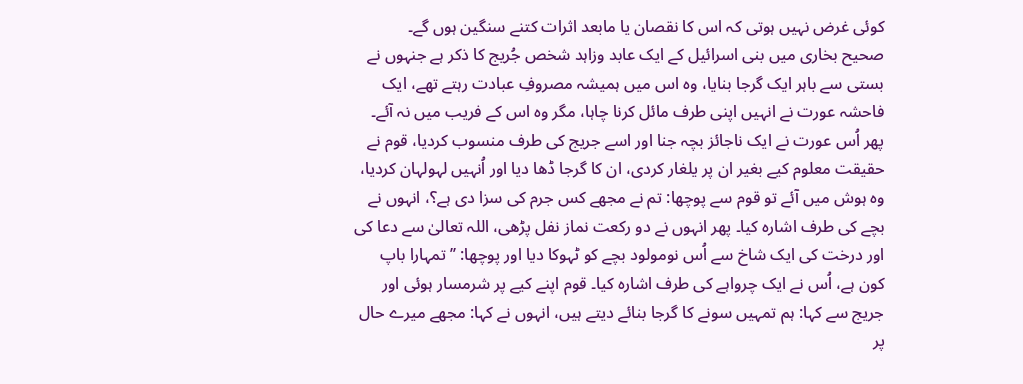کوئی غرض نہیں ہوتی کہ اس کا نقصان یا مابعد اثرات کتنے سنگین ہوں گے۔
صحیح بخاری میں بنی اسرائیل کے ایک عابد وزاہد شخص جُریج کا ذکر ہے جنہوں نے بستی سے باہر ایک گرجا بنایا، وہ اس میں ہمیشہ مصروفِ عبادت رہتے تھے، ایک فاحشہ عورت نے انہیں اپنی طرف مائل کرنا چاہا، مگر وہ اس کے فریب میں نہ آئے۔ پھر اُس عورت نے ایک ناجائز بچہ جنا اور اسے جریج کی طرف منسوب کردیا، قوم نے حقیقت معلوم کیے بغیر ان پر یلغار کردی، ان کا گرجا ڈھا دیا اور اُنہیں لہولہان کردیا، وہ ہوش میں آئے تو قوم سے پوچھا: تم نے مجھے کس جرم کی سزا دی ہے؟، انہوں نے بچے کی طرف اشارہ کیا۔ پھر انہوں نے دو رکعت نماز نفل پڑھی، اللہ تعالیٰ سے دعا کی اور درخت کی ایک شاخ سے اُس نومولود بچے کو ٹہوکا دیا اور پوچھا: ’’تمہارا باپ کون ہے، اُس نے ایک چرواہے کی طرف اشارہ کیا۔ قوم اپنے کیے پر شرمسار ہوئی اور جریج سے کہا: ہم تمہیں سونے کا گرجا بنائے دیتے ہیں، انہوں نے کہا: مجھے میرے حال پر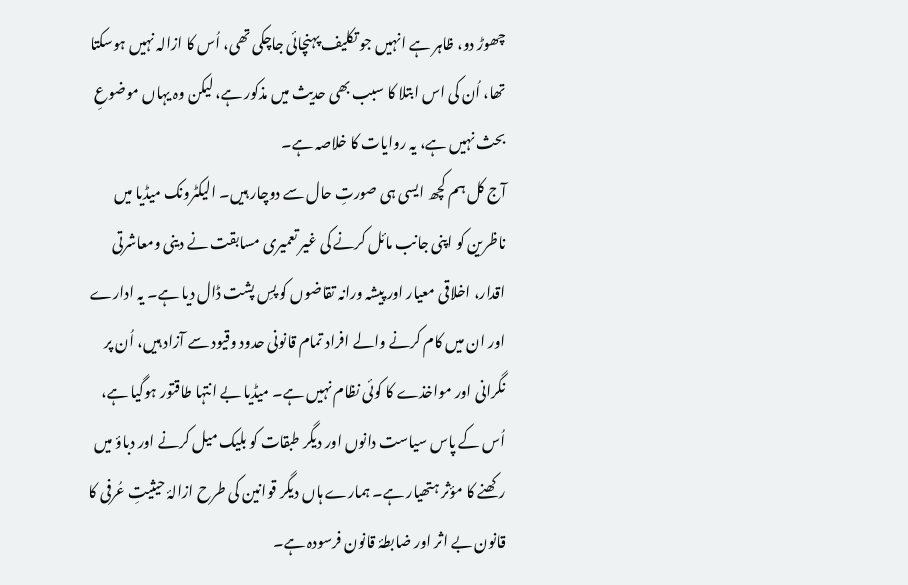چھوڑ دو، ظاہر ہے انہیں جو تکلیف پہنچائی جاچکی تھی، اُس کا ازالہ نہیں ہوسکتا تھا، اُن کی اس ابتلا کا سبب بھی حدیث میں مذکور ہے، لیکن وہ یہاں موضوعِ بحث نہیں ہے، یہ روایات کا خلاصہ ہے۔
آج کل ہم کچھ ایسی ہی صورتِ حال سے دوچار ہیں۔ الیکٹرونک میڈیا میں ناظرین کو اپنی جانب مائل کرنے کی غیر تعمیری مسابقت نے دینی ومعاشرتی اقدار، اخلاقی معیار اور پیشہ ورانہ تقاضوں کو پسِ پشت ڈال دیا ہے۔ یہ ادارے اور ان میں کام کرنے والے افراد تمام قانونی حدود وقیود سے آزاد ہیں، اُن پر نگرانی اور مواخذے کا کوئی نظام نہیں ہے۔ میڈیا بے انتہا طاقتور ہوگیا ہے، اُس کے پاس سیاست دانوں اور دیگر طبقات کو بلیک میل کرنے اور دباؤ میں رکھنے کا مؤثر ہتھیار ہے۔ ہمارے ہاں دیگر قوانین کی طرح ازالۂ حیثیتِ عُرفی کا قانون بے اثر اور ضابطۂ قانون فرسودہ ہے۔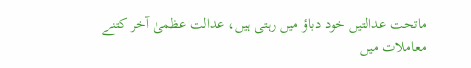ماتحت عدالتیں خود دباؤ میں رہتی ہیں، عدالت عظمیٰ آخر کتنے معاملات میں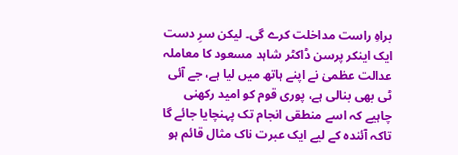براہِ راست مداخلت کرے گی۔ لیکن سرِ دست ایک اینکر پرسن ڈاکٹر شاہد مسعود کا معاملہ عدالت عظمیٰ نے اپنے ہاتھ میں لیا ہے، جے آئی ٹی بھی بنالی ہے، پوری قوم کو امید رکھنی چاہیے کہ اسے منطقی انجام تک پہنچایا جائے گا تاکہ آئندہ کے لیے ایک عبرت ناک مثال قائم ہو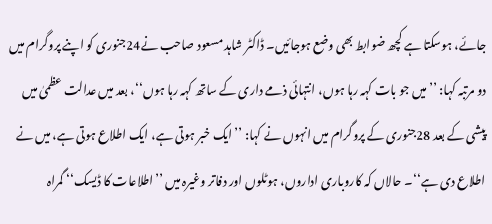جائے، ہوسکتا ہے کچھ ضوابط بھی وضع ہوجائیں۔ ڈاکٹر شاہد مسعود صاحب نے24جنوری کو اپنے پروگرام میں دو مرتبہ کہا: ’’میں جو بات کہہ رہا ہوں، انتہائی ذمے داری کے ساتھ کہہ رہا ہوں‘‘، بعد میں عدالت عظمیٰ میں پیشی کے بعد 28جنوری کے پروگرام میں انہوں نے کہا: ’’ایک خبر ہوتی ہے، ایک اطلاع ہوتی ہے، میں نے اطلاع دی ہے‘‘۔ حالاں کہ کاروباری اداروں، ہوٹلوں اور دفاتر وغیرہ میں ’’اطلاعات کا ڈیسک‘‘ گمراہ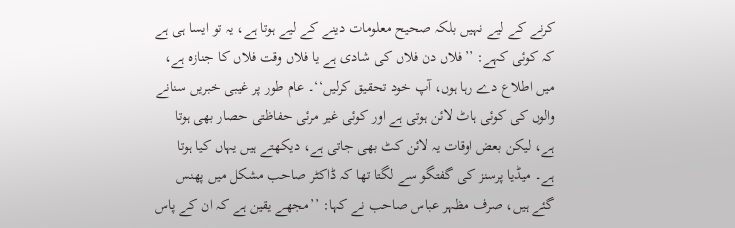کرنے کے لیے نہیں بلکہ صحیح معلومات دینے کے لیے ہوتا ہے، یہ تو ایسا ہی ہے کہ کوئی کہے: ’’فلاں دن فلاں کی شادی ہے یا فلاں وقت فلاں کا جنازہ ہے، میں اطلاع دے رہا ہوں، آپ خود تحقیق کرلیں‘‘۔ عام طور پر غیبی خبریں سنانے والوں کی کوئی ہاٹ لائن ہوتی ہے اور کوئی غیر مرئی حفاظتی حصار بھی ہوتا ہے، لیکن بعض اوقات یہ لائن کٹ بھی جاتی ہے، دیکھتے ہیں یہاں کیا ہوتا ہے۔ میڈیا پرسنز کی گفتگو سے لگتا تھا کہ ڈاکٹر صاحب مشکل میں پھنس گئے ہیں، صرف مظہر عباس صاحب نے کہا: ’’مجھے یقین ہے کہ ان کے پاس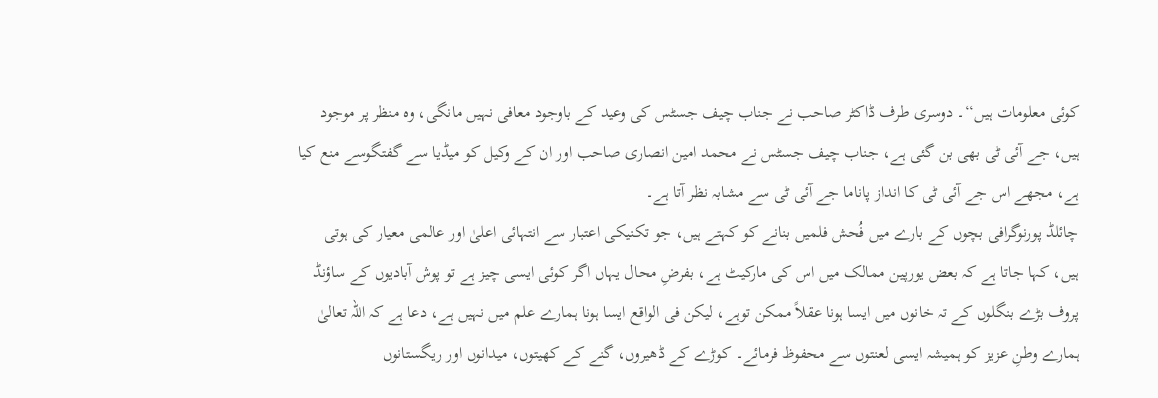کوئی معلومات ہیں‘‘۔ دوسری طرف ڈاکٹر صاحب نے جناب چیف جسٹس کی وعید کے باوجود معافی نہیں مانگی، وہ منظر پر موجود ہیں، جے آئی ٹی بھی بن گئی ہے، جناب چیف جسٹس نے محمد امین انصاری صاحب اور ان کے وکیل کو میڈیا سے گفتگوسے منع کیا ہے، مجھے اس جے آئی ٹی کا انداز پاناما جے آئی ٹی سے مشابہ نظر آتا ہے۔
چائلڈ پورنوگرافی بچوں کے بارے میں فُحش فلمیں بنانے کو کہتے ہیں، جو تکنیکی اعتبار سے انتہائی اعلیٰ اور عالمی معیار کی ہوتی ہیں، کہا جاتا ہے کہ بعض یورپین ممالک میں اس کی مارکیٹ ہے، بفرضِ محال یہاں اگر کوئی ایسی چیز ہے تو پوش آبادیوں کے ساؤنڈ پروف بڑے بنگلوں کے تہ خانوں میں ایسا ہونا عقلاً ممکن توہے، لیکن فی الواقع ایسا ہونا ہمارے علم میں نہیں ہے، دعا ہے کہ اللہ تعالیٰ ہمارے وطنِ عزیز کو ہمیشہ ایسی لعنتوں سے محفوظ فرمائے۔ کوڑے کے ڈھیروں، گنے کے کھیتوں، میدانوں اور ریگستانوں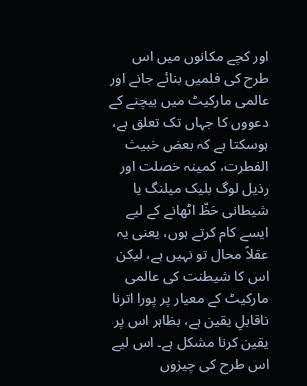اور کچے مکانوں میں اس طرح کی فلمیں بنائے جانے اور عالمی مارکیٹ میں بیچنے کے دعووں کا جہاں تک تعلق ہے، ہوسکتا ہے کہ بعض خبیث الفطرت، کمینہ خصلت اور رذیل لوگ بلیک میلنگ یا شیطانی حَظّ اٹھانے کے لیے ایسے کام کرتے ہوں، یعنی یہ عقلاً محال تو نہیں ہے، لیکن اس کا شیطنت کی عالمی مارکیٹ کے معیار پر پورا اترنا ناقابلِ یقین ہے، بظاہر اس پر یقین کرنا مشکل ہے۔ اس لیے اس طرح کی چیزوں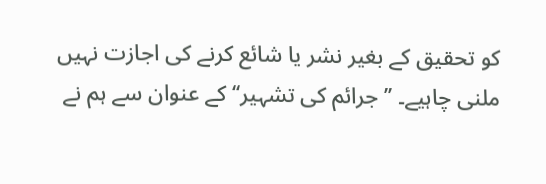کو تحقیق کے بغیر نشر یا شائع کرنے کی اجازت نہیں ملنی چاہیے۔ ’’جرائم کی تشہیر‘‘ کے عنوان سے ہم نے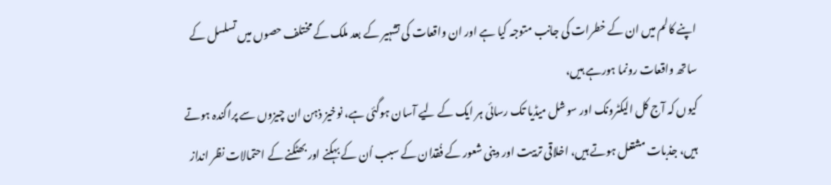اپنے کالم میں ان کے خطرات کی جانب متوجہ کیا ہے اور ان واقعات کی تشہیر کے بعد ملک کے مختلف حصوں میں تسلسل کے ساتھ واقعات رونما ہورہے ہیں،
کیوں کہ آج کل الیکٹرونک اور سوشل میڈیا تک رسائی ہر ایک کے لیے آسان ہوگئی ہے، نوخیز ذہن ان چیزوں سے پراگندہ ہوتے ہیں، جذبات مشتعل ہوتے ہیں، اخلاقی تربیت اور دینی شعور کے فُقدان کے سبب اُن کے بہکنے اور بھٹکنے کے احتمالات نظر انداز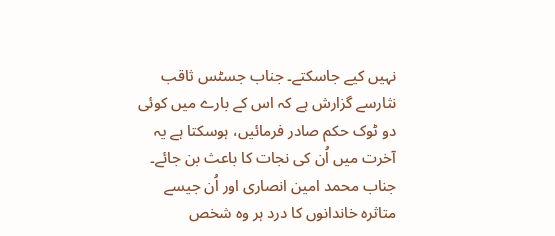نہیں کیے جاسکتے۔ جناب جسٹس ثاقب نثارسے گزارش ہے کہ اس کے بارے میں کوئی دو ٹوک حکم صادر فرمائیں، ہوسکتا ہے یہ آخرت میں اُن کی نجات کا باعث بن جائے۔ جناب محمد امین انصاری اور اُن جیسے متاثرہ خاندانوں کا درد ہر وہ شخص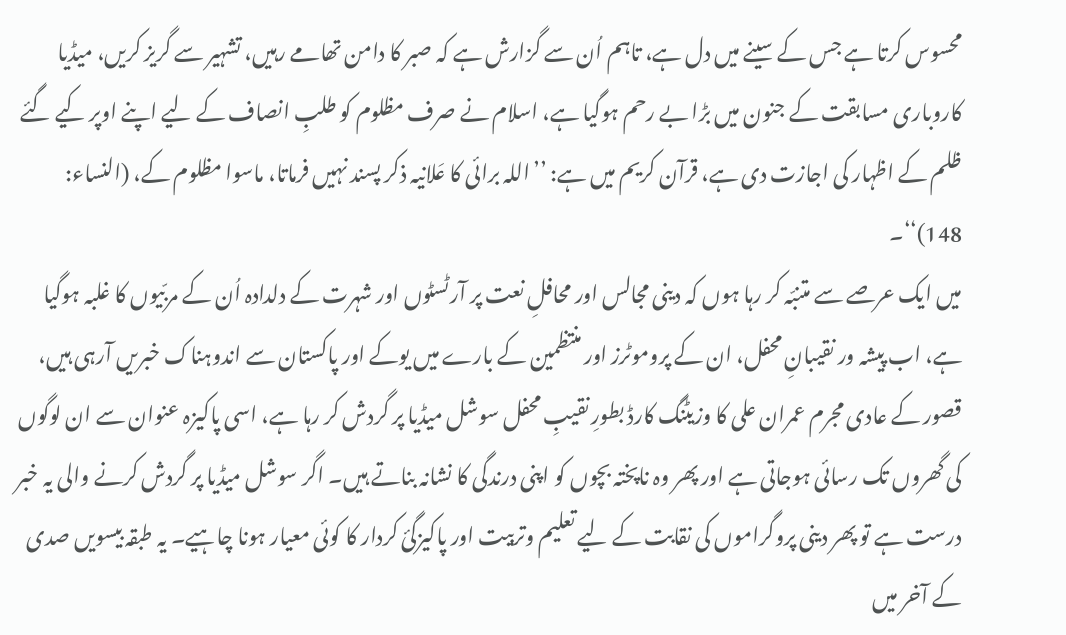محسوس کرتا ہے جس کے سینے میں دل ہے، تاہم اُن سے گزارش ہے کہ صبر کا دامن تھامے رہیں، تشہیر سے گریز کریں، میڈیا کاروباری مسابقت کے جنون میں بڑا بے رحم ہوگیا ہے، اسلام نے صرف مظلوم کو طلبِ انصاف کے لیے اپنے اوپر کیے گئے ظلم کے اظہار کی اجازت دی ہے، قرآن کریم میں ہے: ’’اللہ برائی کا عَلانیہ ذکر پسند نہیں فرماتا، ماسوا مظلوم کے، (النساء: 148)‘‘۔
میں ایک عرصے سے متنبّہ کر رہا ہوں کہ دینی مجالس اور محافلِ نعت پر آرٹسٹوں اور شہرت کے دلدادہ اُن کے مربّیوں کا غلبہ ہوگیا ہے، اب پیشہ ور نقیبانِ محفل، ان کے پروموٹرز اور منتظمین کے بارے میں یوکے اور پاکستان سے اندوہناک خبریں آرہی ہیں، قصور کے عادی مجرم عمران علی کا وزیٹنگ کارڈ بطورِ نقیبِ محفل سوشل میڈیا پر گردش کر رہا ہے، اسی پاکیزہ عنوان سے ان لوگوں کی گھروں تک رسائی ہوجاتی ہے اور پھر وہ ناپختہ بچوں کو اپنی درندگی کا نشانہ بناتے ہیں۔ اگر سوشل میڈیا پر گردش کرنے والی یہ خبر درست ہے تو پھر دینی پروگراموں کی نقابت کے لیے تعلیم وتربیت اور پاکیزگئ کردار کا کوئی معیار ہونا چاہیے۔ یہ طبقہ بیسویں صدی کے آخر میں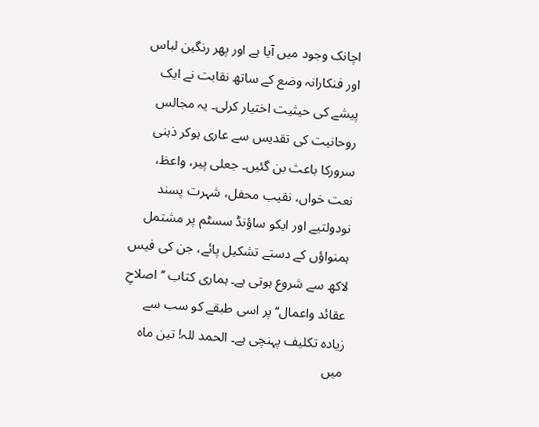اچانک وجود میں آیا ہے اور پھر رنگین لباس اور فنکارانہ وضع کے ساتھ نقابت نے ایک پیشے کی حیثیت اختیار کرلی۔ یہ مجالس روحانیت کی تقدیس سے عاری ہوکر ذہنی سرورکا باعث بن گئیں۔ جعلی پیر، واعظ، نعت خواں، نقیب محفل، شہرت پسند نودولتیے اور ایکو ساؤنڈ سسٹم پر مشتمل ہمنواؤں کے دستے تشکیل پائے، جن کی فیس لاکھ سے شروع ہوتی ہے۔ ہماری کتاب ’’اصلاحِ عقائد واعمال‘‘ پر اسی طبقے کو سب سے زیادہ تکلیف پہنچی ہے۔ الحمد للہ! تین ماہ میں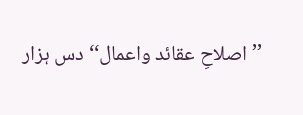’’اصلاحِ عقائد واعمال‘‘ دس ہزار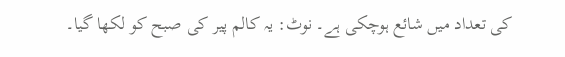کی تعداد میں شائع ہوچکی ہے۔ نوٹ: یہ کالم پیر کی صبح کو لکھا گیا۔